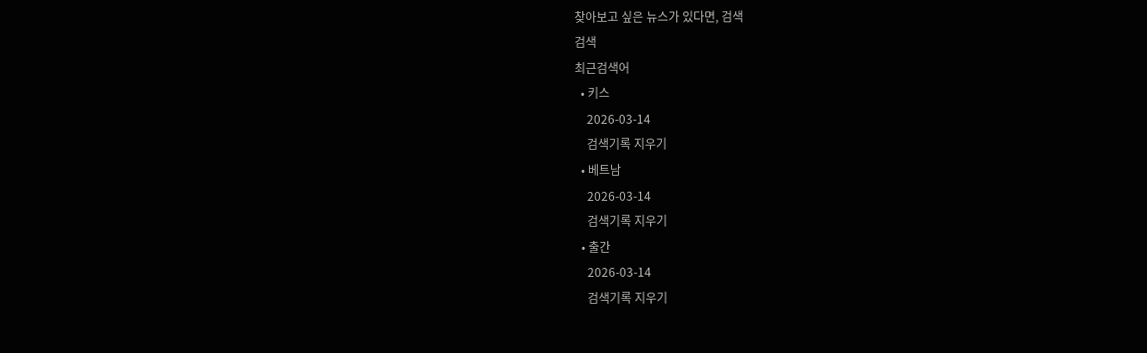찾아보고 싶은 뉴스가 있다면, 검색
검색
최근검색어
  • 키스
    2026-03-14
    검색기록 지우기
  • 베트남
    2026-03-14
    검색기록 지우기
  • 출간
    2026-03-14
    검색기록 지우기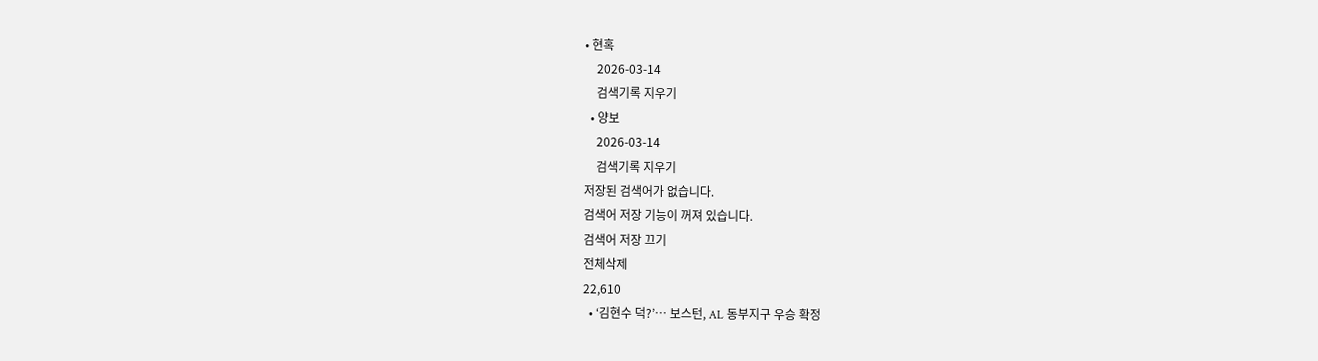• 현혹
    2026-03-14
    검색기록 지우기
  • 양보
    2026-03-14
    검색기록 지우기
저장된 검색어가 없습니다.
검색어 저장 기능이 꺼져 있습니다.
검색어 저장 끄기
전체삭제
22,610
  • ‘김현수 덕?’… 보스턴, AL 동부지구 우승 확정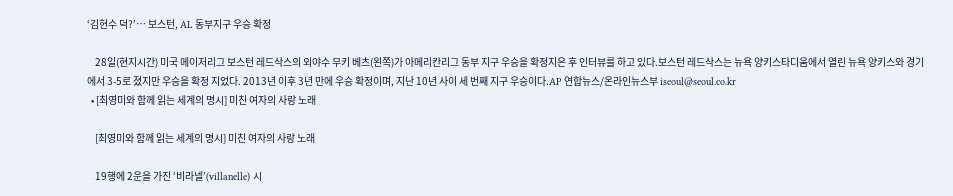‘김현수 덕?’… 보스턴, AL 동부지구 우승 확정

    28일(현지시간) 미국 메이저리그 보스턴 레드삭스의 외야수 무키 베츠(왼쪽)가 아메리칸리그 동부 지구 우승을 확정지은 후 인터뷰를 하고 있다.보스턴 레드삭스는 뉴욕 양키스타디움에서 열린 뉴욕 양키스와 경기에서 3-5로 졌지만 우승을 확정 지었다. 2013년 이후 3년 만에 우승 확정이며, 지난 10년 사이 세 번째 지구 우승이다.AP 연합뉴스/온라인뉴스부 iseoul@seoul.co.kr
  • [최영미와 함께 읽는 세계의 명시] 미친 여자의 사랑 노래

    [최영미와 함께 읽는 세계의 명시] 미친 여자의 사랑 노래

    19행에 2운을 가진 ‘비라넬’(villanelle) 시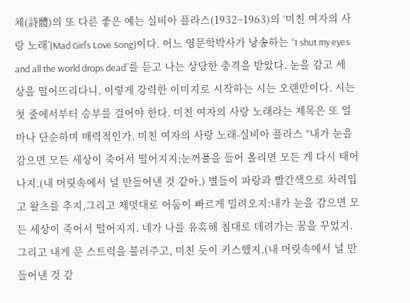체(詩體)의 또 다른 좋은 예는 실비아 플라스(1932~1963)의 ‘미친 여자의 사랑 노래’(Mad Girl’s Love Song)이다. 어느 영문학박사가 낭송하는 “I shut my eyes and all the world drops dead”를 듣고 나는 상당한 충격을 받았다. 눈을 감고 세상을 떨어뜨리다니. 이렇게 강력한 이미지로 시작하는 시는 오랜만이다. 시는 첫 줄에서부터 승부를 걸어야 한다. 미친 여자의 사랑 노래라는 제목은 또 얼마나 단순하며 매력적인가. 미친 여자의 사랑 노래-실비아 플라스 “내가 눈을 감으면 모든 세상이 죽어서 떨어지지;눈꺼풀을 들어 올리면 모든 게 다시 태어나지.(내 머릿속에서 널 만들어낸 것 같아.) 별들이 파랑과 빨간색으로 차려입고 왈츠를 추지,그리고 제멋대로 어둠이 빠르게 밀려오지:내가 눈을 감으면 모든 세상이 죽어서 떨어지지. 네가 나를 유혹해 침대로 데려가는 꿈을 꾸었지.그리고 내게 문 스트럭을 불러주고, 미친 듯이 키스했지.(내 머릿속에서 널 만들어낸 것 같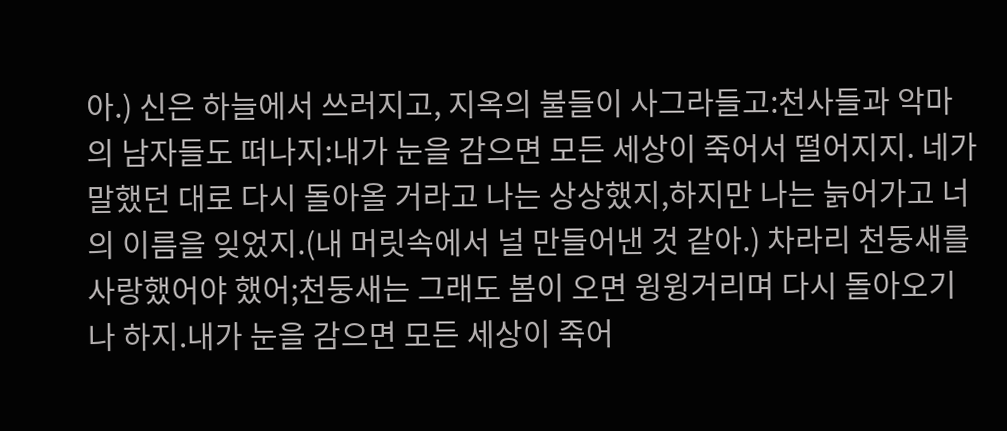아.) 신은 하늘에서 쓰러지고, 지옥의 불들이 사그라들고:천사들과 악마의 남자들도 떠나지:내가 눈을 감으면 모든 세상이 죽어서 떨어지지. 네가 말했던 대로 다시 돌아올 거라고 나는 상상했지,하지만 나는 늙어가고 너의 이름을 잊었지.(내 머릿속에서 널 만들어낸 것 같아.) 차라리 천둥새를 사랑했어야 했어;천둥새는 그래도 봄이 오면 윙윙거리며 다시 돌아오기나 하지.내가 눈을 감으면 모든 세상이 죽어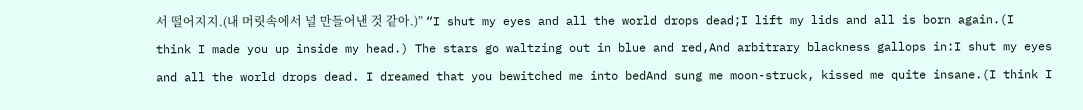서 떨어지지.(내 머릿속에서 널 만들어낸 것 같아.)” “I shut my eyes and all the world drops dead;I lift my lids and all is born again.(I think I made you up inside my head.) The stars go waltzing out in blue and red,And arbitrary blackness gallops in:I shut my eyes and all the world drops dead. I dreamed that you bewitched me into bedAnd sung me moon-struck, kissed me quite insane.(I think I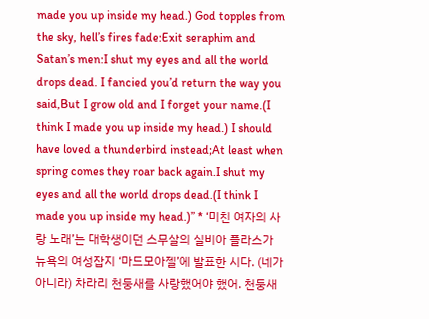made you up inside my head.) God topples from the sky, hell’s fires fade:Exit seraphim and Satan’s men:I shut my eyes and all the world drops dead. I fancied you’d return the way you said,But I grow old and I forget your name.(I think I made you up inside my head.) I should have loved a thunderbird instead;At least when spring comes they roar back again.I shut my eyes and all the world drops dead.(I think I made you up inside my head.)” * ‘미친 여자의 사랑 노래’는 대학생이던 스무살의 실비아 플라스가 뉴욕의 여성잡지 ‘마드모아젤’에 발표한 시다. (네가 아니라) 차라리 천둥새를 사랑했어야 했어. 천둥새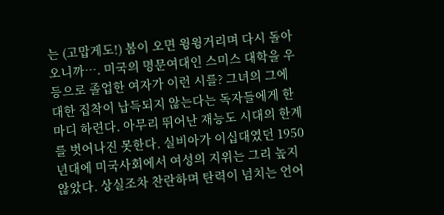는 (고맙게도!) 봄이 오면 윙윙거리며 다시 돌아오니까…. 미국의 명문여대인 스미스 대학을 우등으로 졸업한 여자가 이런 시를? 그녀의 그에 대한 집착이 납득되지 않는다는 독자들에게 한마디 하련다. 아무리 뛰어난 재능도 시대의 한계를 벗어나진 못한다. 실비아가 이십대였던 1950년대에 미국사회에서 여성의 지위는 그리 높지 않았다. 상실조차 찬란하며 탄력이 넘치는 언어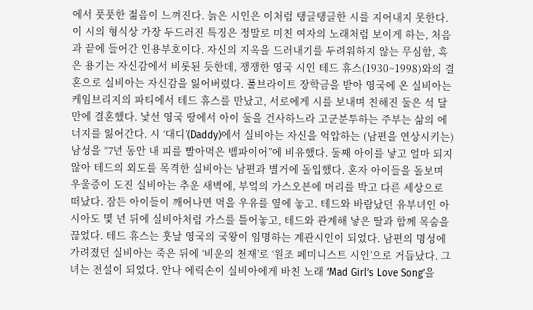에서 풋풋한 젊음이 느껴진다. 늙은 시인은 이처럼 탱글탱글한 시를 지어내지 못한다. 이 시의 형식상 가장 두드러진 특징은 정말로 미친 여자의 노래처럼 보이게 하는, 처음과 끝에 들어간 인용부호이다. 자신의 지옥을 드러내기를 두려워하지 않는 무심함, 혹은 용기는 자신감에서 비롯된 듯한데, 쟁쟁한 영국 시인 테드 휴스(1930~1998)와의 결혼으로 실비아는 자신감을 잃어버렸다. 풀브라이트 장학금을 받아 영국에 온 실비아는 케임브리지의 파티에서 테드 휴스를 만났고, 서로에게 시를 보내며 친해진 둘은 석 달 만에 결혼했다. 낯선 영국 땅에서 아이 둘을 건사하느라 고군분투하는 주부는 삶의 에너지를 잃어간다. 시 ‘대디’(Daddy)에서 실비아는 자신을 억압하는 (남편을 연상시키는) 남성을 “7년 동안 내 피를 빨아먹은 뱀파이어”에 비유했다. 둘째 아이를 낳고 얼마 되지 않아 테드의 외도를 목격한 실비아는 남편과 별거에 돌입했다. 혼자 아이들을 돌보며 우울증이 도진 실비아는 추운 새벽에, 부엌의 가스오븐에 머리를 박고 다른 세상으로 떠났다. 잠든 아이들이 깨어나면 먹을 우유를 옆에 놓고. 테드와 바람났던 유부녀인 아시아도 몇 년 뒤에 실비아처럼 가스를 틀어놓고, 테드와 관계해 낳은 딸과 함께 목숨을 끊었다. 테드 휴스는 훗날 영국의 국왕이 임명하는 계관시인이 되었다. 남편의 명성에 가려졌던 실비아는 죽은 뒤에 ‘비운의 천재’로 ‘원조 페미니스트 시인’으로 거듭났다. 그녀는 전설이 되었다. 안나 에릭손이 실비아에게 바친 노래 ‘Mad Girl’s Love Song’을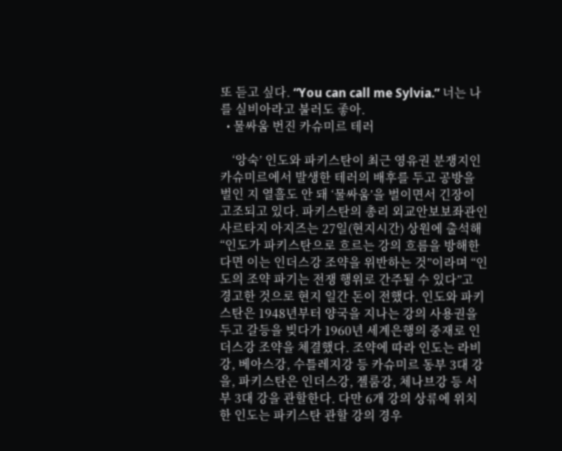또 듣고 싶다. “You can call me Sylvia.” 너는 나를 실비아라고 불러도 좋아.
  • 물싸움 번진 카슈미르 테러

    ‘앙숙’ 인도와 파키스탄이 최근 영유권 분쟁지인 카슈미르에서 발생한 테러의 배후를 두고 공방을 벌인 지 열흘도 안 돼 ‘물싸움’을 벌이면서 긴장이 고조되고 있다. 파키스탄의 총리 외교안보보좌관인 사르타지 아지즈는 27일(현지시간) 상원에 출석해 “인도가 파키스탄으로 흐르는 강의 흐름을 방해한다면 이는 인더스강 조약을 위반하는 것”이라며 “인도의 조약 파기는 전쟁 행위로 간주될 수 있다”고 경고한 것으로 현지 일간 돈이 전했다. 인도와 파키스탄은 1948년부터 양국을 지나는 강의 사용권을 두고 갈등을 빚다가 1960년 세계은행의 중재로 인더스강 조약을 체결했다. 조약에 따라 인도는 라비강, 베아스강, 수틀레지강 등 카슈미르 동부 3대 강을, 파키스탄은 인더스강, 젤룸강, 체나브강 등 서부 3대 강을 관할한다. 다만 6개 강의 상류에 위치한 인도는 파키스탄 관할 강의 경우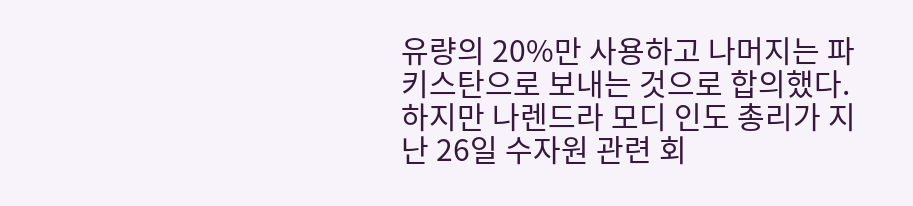유량의 20%만 사용하고 나머지는 파키스탄으로 보내는 것으로 합의했다. 하지만 나렌드라 모디 인도 총리가 지난 26일 수자원 관련 회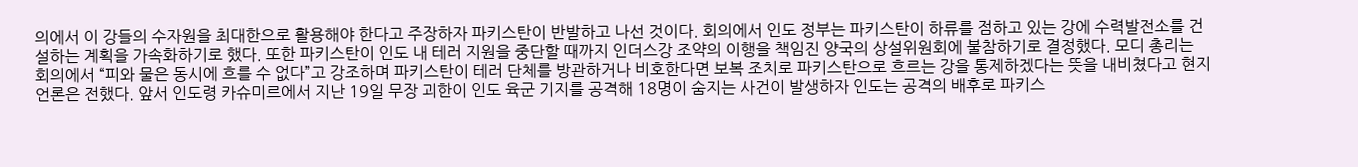의에서 이 강들의 수자원을 최대한으로 활용해야 한다고 주장하자 파키스탄이 반발하고 나선 것이다. 회의에서 인도 정부는 파키스탄이 하류를 점하고 있는 강에 수력발전소를 건설하는 계획을 가속화하기로 했다. 또한 파키스탄이 인도 내 테러 지원을 중단할 때까지 인더스강 조약의 이행을 책임진 양국의 상설위원회에 불참하기로 결정했다. 모디 총리는 회의에서 “피와 물은 동시에 흐를 수 없다”고 강조하며 파키스탄이 테러 단체를 방관하거나 비호한다면 보복 조치로 파키스탄으로 흐르는 강을 통제하겠다는 뜻을 내비쳤다고 현지 언론은 전했다. 앞서 인도령 카슈미르에서 지난 19일 무장 괴한이 인도 육군 기지를 공격해 18명이 숨지는 사건이 발생하자 인도는 공격의 배후로 파키스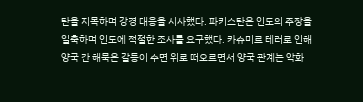탄을 지목하며 강경 대응을 시사했다. 파키스탄은 인도의 주장을 일축하며 인도에 적절한 조사를 요구했다. 카슈미르 테러로 인해 양국 간 해묵은 갈등이 수면 위로 떠오르면서 양국 관계는 악화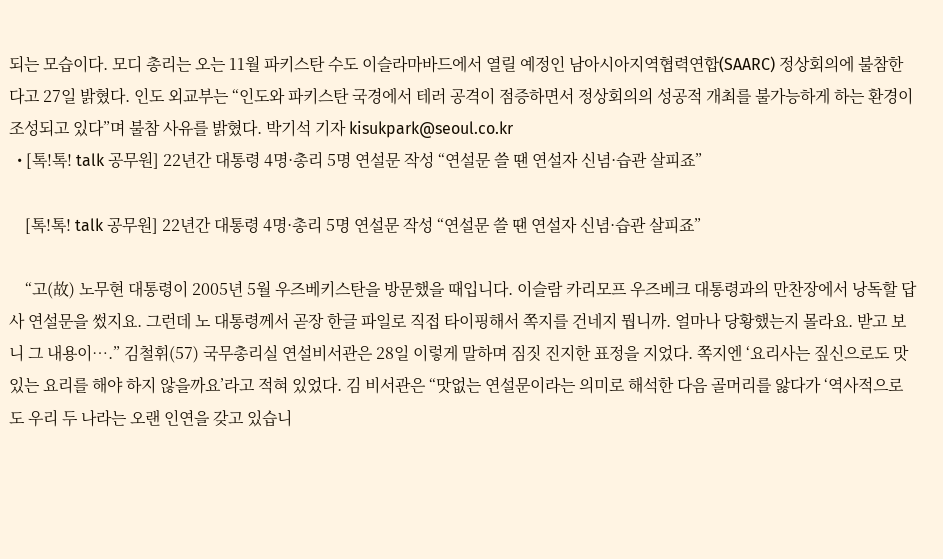되는 모습이다. 모디 총리는 오는 11월 파키스탄 수도 이슬라마바드에서 열릴 예정인 남아시아지역협력연합(SAARC) 정상회의에 불참한다고 27일 밝혔다. 인도 외교부는 “인도와 파키스탄 국경에서 테러 공격이 점증하면서 정상회의의 성공적 개최를 불가능하게 하는 환경이 조성되고 있다”며 불참 사유를 밝혔다. 박기석 기자 kisukpark@seoul.co.kr
  • [톡!톡! talk 공무원] 22년간 대통령 4명·총리 5명 연설문 작성 “연설문 쓸 땐 연설자 신념·습관 살피죠”

    [톡!톡! talk 공무원] 22년간 대통령 4명·총리 5명 연설문 작성 “연설문 쓸 땐 연설자 신념·습관 살피죠”

    “고(故) 노무현 대통령이 2005년 5월 우즈베키스탄을 방문했을 때입니다. 이슬람 카리모프 우즈베크 대통령과의 만찬장에서 낭독할 답사 연설문을 썼지요. 그런데 노 대통령께서 곧장 한글 파일로 직접 타이핑해서 쪽지를 건네지 뭡니까. 얼마나 당황했는지 몰라요. 받고 보니 그 내용이….” 김철휘(57) 국무총리실 연설비서관은 28일 이렇게 말하며 짐짓 진지한 표정을 지었다. 쪽지엔 ‘요리사는 짚신으로도 맛있는 요리를 해야 하지 않을까요’라고 적혀 있었다. 김 비서관은 “맛없는 연설문이라는 의미로 해석한 다음 골머리를 앓다가 ‘역사적으로도 우리 두 나라는 오랜 인연을 갖고 있습니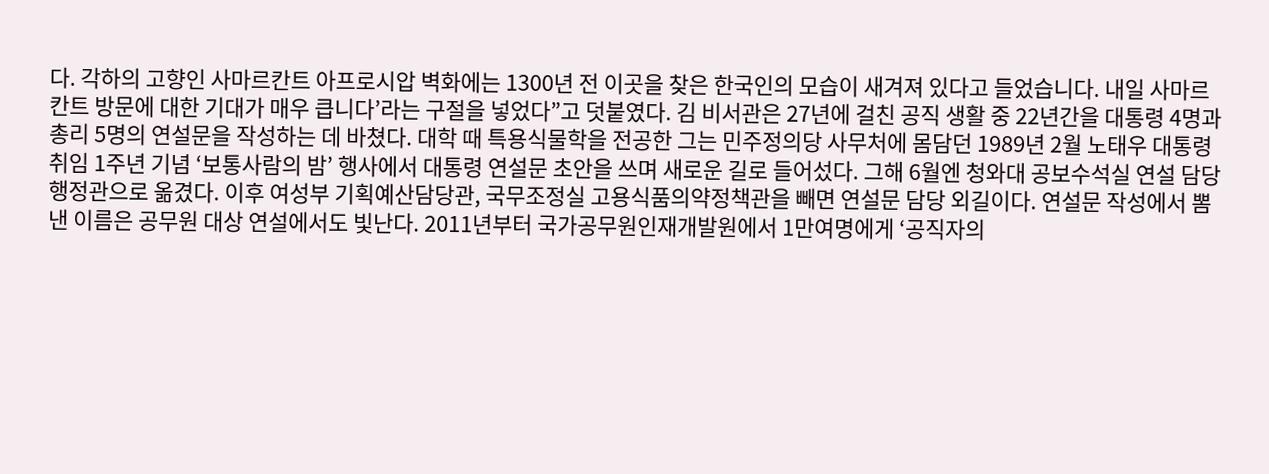다. 각하의 고향인 사마르칸트 아프로시압 벽화에는 1300년 전 이곳을 찾은 한국인의 모습이 새겨져 있다고 들었습니다. 내일 사마르칸트 방문에 대한 기대가 매우 큽니다’라는 구절을 넣었다”고 덧붙였다. 김 비서관은 27년에 걸친 공직 생활 중 22년간을 대통령 4명과 총리 5명의 연설문을 작성하는 데 바쳤다. 대학 때 특용식물학을 전공한 그는 민주정의당 사무처에 몸담던 1989년 2월 노태우 대통령 취임 1주년 기념 ‘보통사람의 밤’ 행사에서 대통령 연설문 초안을 쓰며 새로운 길로 들어섰다. 그해 6월엔 청와대 공보수석실 연설 담당 행정관으로 옮겼다. 이후 여성부 기획예산담당관, 국무조정실 고용식품의약정책관을 빼면 연설문 담당 외길이다. 연설문 작성에서 뽐낸 이름은 공무원 대상 연설에서도 빛난다. 2011년부터 국가공무원인재개발원에서 1만여명에게 ‘공직자의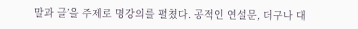말과 글’을 주제로 명강의를 펼쳤다. 공적인 연설문, 더구나 대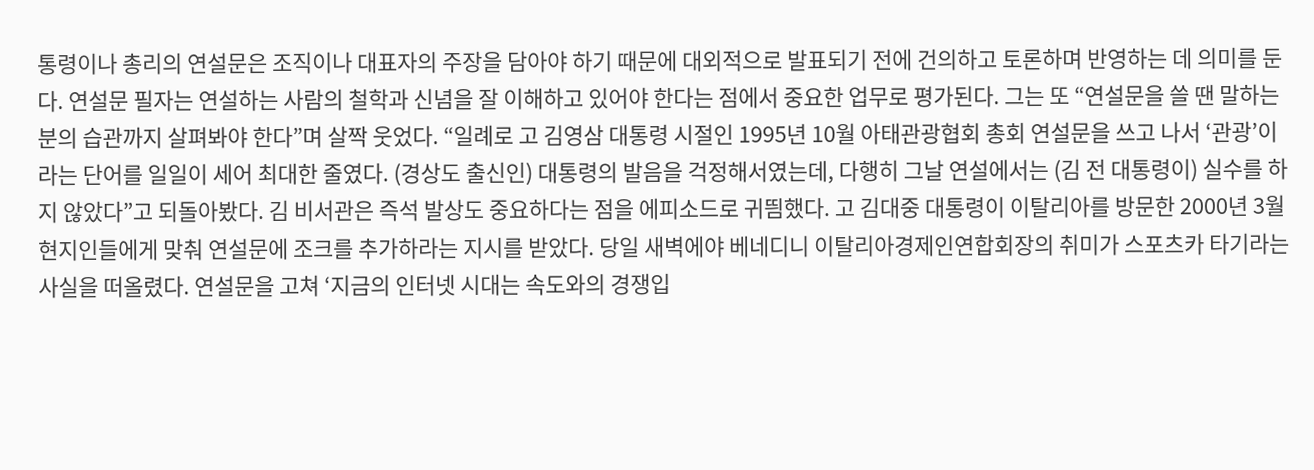통령이나 총리의 연설문은 조직이나 대표자의 주장을 담아야 하기 때문에 대외적으로 발표되기 전에 건의하고 토론하며 반영하는 데 의미를 둔다. 연설문 필자는 연설하는 사람의 철학과 신념을 잘 이해하고 있어야 한다는 점에서 중요한 업무로 평가된다. 그는 또 “연설문을 쓸 땐 말하는 분의 습관까지 살펴봐야 한다”며 살짝 웃었다. “일례로 고 김영삼 대통령 시절인 1995년 10월 아태관광협회 총회 연설문을 쓰고 나서 ‘관광’이라는 단어를 일일이 세어 최대한 줄였다. (경상도 출신인) 대통령의 발음을 걱정해서였는데, 다행히 그날 연설에서는 (김 전 대통령이) 실수를 하지 않았다”고 되돌아봤다. 김 비서관은 즉석 발상도 중요하다는 점을 에피소드로 귀띔했다. 고 김대중 대통령이 이탈리아를 방문한 2000년 3월 현지인들에게 맞춰 연설문에 조크를 추가하라는 지시를 받았다. 당일 새벽에야 베네디니 이탈리아경제인연합회장의 취미가 스포츠카 타기라는 사실을 떠올렸다. 연설문을 고쳐 ‘지금의 인터넷 시대는 속도와의 경쟁입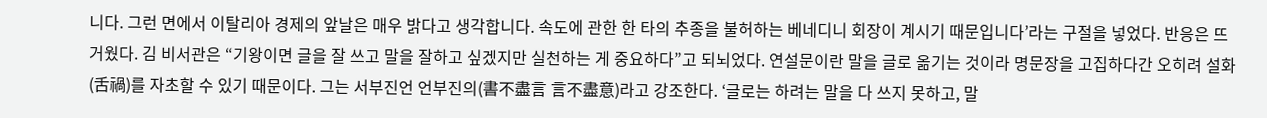니다. 그런 면에서 이탈리아 경제의 앞날은 매우 밝다고 생각합니다. 속도에 관한 한 타의 추종을 불허하는 베네디니 회장이 계시기 때문입니다’라는 구절을 넣었다. 반응은 뜨거웠다. 김 비서관은 “기왕이면 글을 잘 쓰고 말을 잘하고 싶겠지만 실천하는 게 중요하다”고 되뇌었다. 연설문이란 말을 글로 옮기는 것이라 명문장을 고집하다간 오히려 설화(舌禍)를 자초할 수 있기 때문이다. 그는 서부진언 언부진의(書不盡言 言不盡意)라고 강조한다. ‘글로는 하려는 말을 다 쓰지 못하고, 말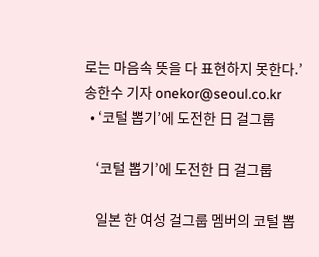로는 마음속 뜻을 다 표현하지 못한다.’ 송한수 기자 onekor@seoul.co.kr
  • ‘코털 뽑기’에 도전한 日 걸그룹

    ‘코털 뽑기’에 도전한 日 걸그룹

    일본 한 여성 걸그룹 멤버의 코털 뽑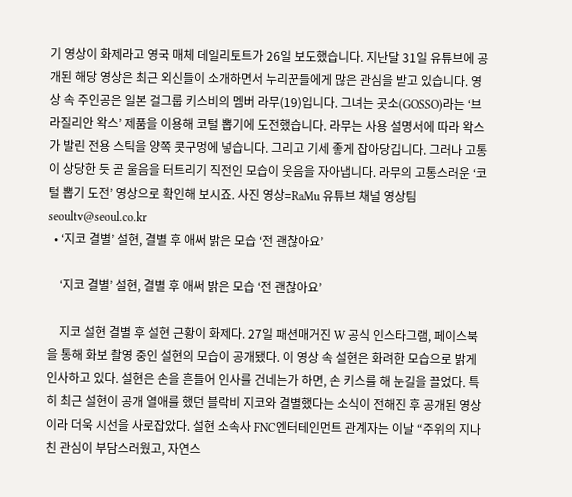기 영상이 화제라고 영국 매체 데일리토트가 26일 보도했습니다. 지난달 31일 유튜브에 공개된 해당 영상은 최근 외신들이 소개하면서 누리꾼들에게 많은 관심을 받고 있습니다. 영상 속 주인공은 일본 걸그룹 키스비의 멤버 라무(19)입니다. 그녀는 곳소(GOSSO)라는 ‘브라질리안 왁스’ 제품을 이용해 코털 뽑기에 도전했습니다. 라무는 사용 설명서에 따라 왁스가 발린 전용 스틱을 양쪽 콧구멍에 넣습니다. 그리고 기세 좋게 잡아당깁니다. 그러나 고통이 상당한 듯 곧 울음을 터트리기 직전인 모습이 웃음을 자아냅니다. 라무의 고통스러운 ‘코털 뽑기 도전’ 영상으로 확인해 보시죠. 사진 영상=RaMu 유튜브 채널 영상팀 seoultv@seoul.co.kr
  • ‘지코 결별’ 설현, 결별 후 애써 밝은 모습 ‘전 괜찮아요’

    ‘지코 결별’ 설현, 결별 후 애써 밝은 모습 ‘전 괜찮아요’

    지코 설현 결별 후 설현 근황이 화제다. 27일 패션매거진 W 공식 인스타그램, 페이스북을 통해 화보 촬영 중인 설현의 모습이 공개됐다. 이 영상 속 설현은 화려한 모습으로 밝게 인사하고 있다. 설현은 손을 흔들어 인사를 건네는가 하면, 손 키스를 해 눈길을 끌었다. 특히 최근 설현이 공개 열애를 했던 블락비 지코와 결별했다는 소식이 전해진 후 공개된 영상이라 더욱 시선을 사로잡았다. 설현 소속사 FNC엔터테인먼트 관계자는 이날 “주위의 지나친 관심이 부담스러웠고, 자연스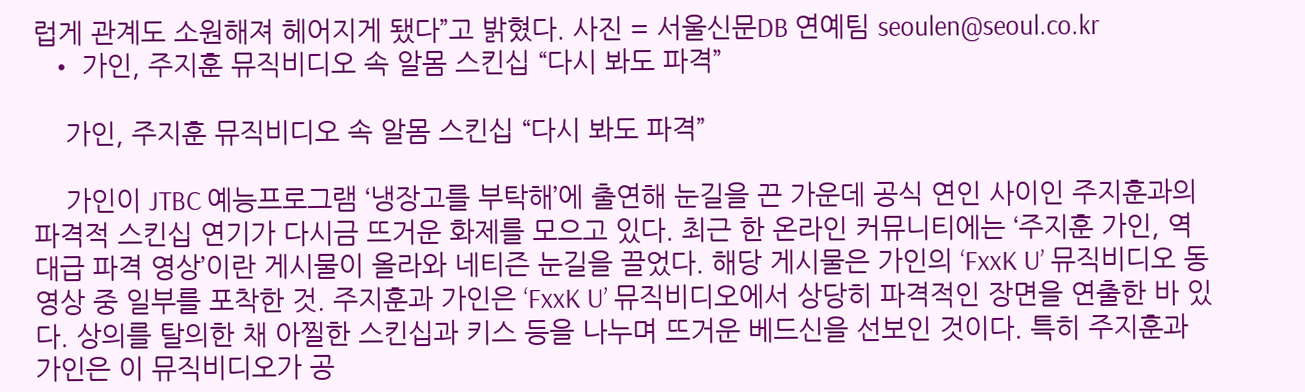럽게 관계도 소원해져 헤어지게 됐다”고 밝혔다. 사진 = 서울신문DB 연예팀 seoulen@seoul.co.kr
  • 가인, 주지훈 뮤직비디오 속 알몸 스킨십 “다시 봐도 파격”

    가인, 주지훈 뮤직비디오 속 알몸 스킨십 “다시 봐도 파격”

    가인이 JTBC 예능프로그램 ‘냉장고를 부탁해’에 출연해 눈길을 끈 가운데 공식 연인 사이인 주지훈과의 파격적 스킨십 연기가 다시금 뜨거운 화제를 모으고 있다. 최근 한 온라인 커뮤니티에는 ‘주지훈 가인, 역대급 파격 영상’이란 게시물이 올라와 네티즌 눈길을 끌었다. 해당 게시물은 가인의 ‘FxxK U’ 뮤직비디오 동영상 중 일부를 포착한 것. 주지훈과 가인은 ‘FxxK U’ 뮤직비디오에서 상당히 파격적인 장면을 연출한 바 있다. 상의를 탈의한 채 아찔한 스킨십과 키스 등을 나누며 뜨거운 베드신을 선보인 것이다. 특히 주지훈과 가인은 이 뮤직비디오가 공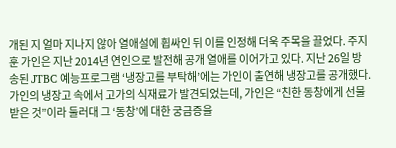개된 지 얼마 지나지 않아 열애설에 휩싸인 뒤 이를 인정해 더욱 주목을 끌었다. 주지훈 가인은 지난 2014년 연인으로 발전해 공개 열애를 이어가고 있다. 지난 26일 방송된 JTBC 예능프로그램 ‘냉장고를 부탁해’에는 가인이 출연해 냉장고를 공개했다. 가인의 냉장고 속에서 고가의 식재료가 발견되었는데, 가인은 “친한 동창에게 선물 받은 것”이라 둘러대 그 ‘동창’에 대한 궁금증을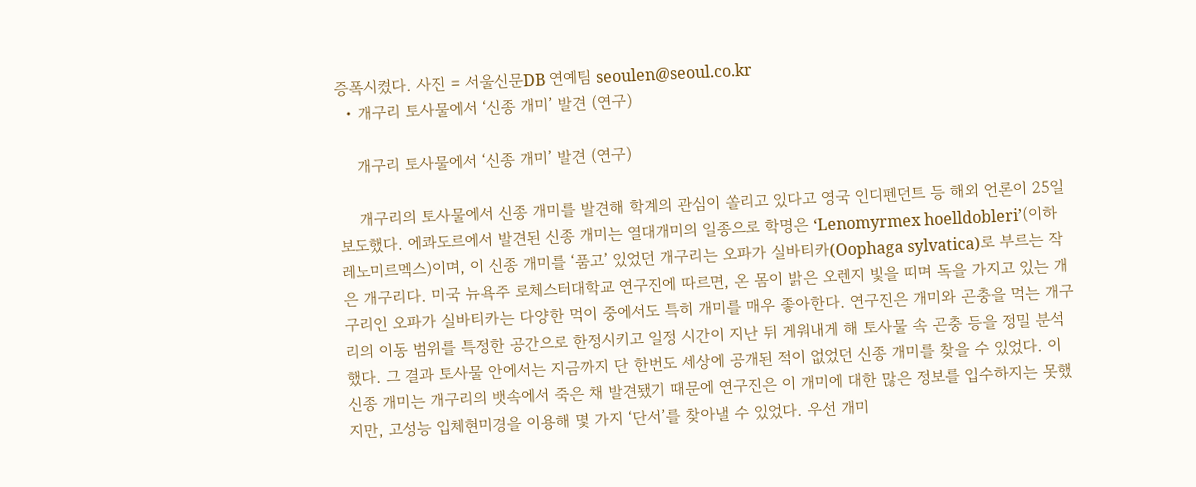증폭시켰다. 사진 = 서울신문DB 연예팀 seoulen@seoul.co.kr
  • 개구리 토사물에서 ‘신종 개미’ 발견 (연구)

    개구리 토사물에서 ‘신종 개미’ 발견 (연구)

    개구리의 토사물에서 신종 개미를 발견해 학계의 관심이 쏠리고 있다고 영국 인디펜던트 등 해외 언론이 25일 보도했다. 에콰도르에서 발견된 신종 개미는 열대개미의 일종으로 학명은 ‘Lenomyrmex hoelldobleri’(이하 레노미르멕스)이며, 이 신종 개미를 ‘품고’ 있었던 개구리는 오파가 실바티카(Oophaga sylvatica)로 부르는 작은 개구리다. 미국 뉴욕주 로체스터대학교 연구진에 따르면, 온 몸이 밝은 오렌지 빛을 띠며 독을 가지고 있는 개구리인 오파가 실바티카는 다양한 먹이 중에서도 특히 개미를 매우 좋아한다. 연구진은 개미와 곤충을 먹는 개구리의 이동 범위를 특정한 공간으로 한정시키고 일정 시간이 지난 뒤 게워내게 해 토사물 속 곤충 등을 정밀 분석했다. 그 결과 토사물 안에서는 지금까지 단 한번도 세상에 공개된 적이 없었던 신종 개미를 찾을 수 있었다. 이 신종 개미는 개구리의 뱃속에서 죽은 채 발견됐기 때문에 연구진은 이 개미에 대한 많은 정보를 입수하지는 못했지만, 고성능 입체현미경을 이용해 몇 가지 ‘단서’를 찾아낼 수 있었다. 우선 개미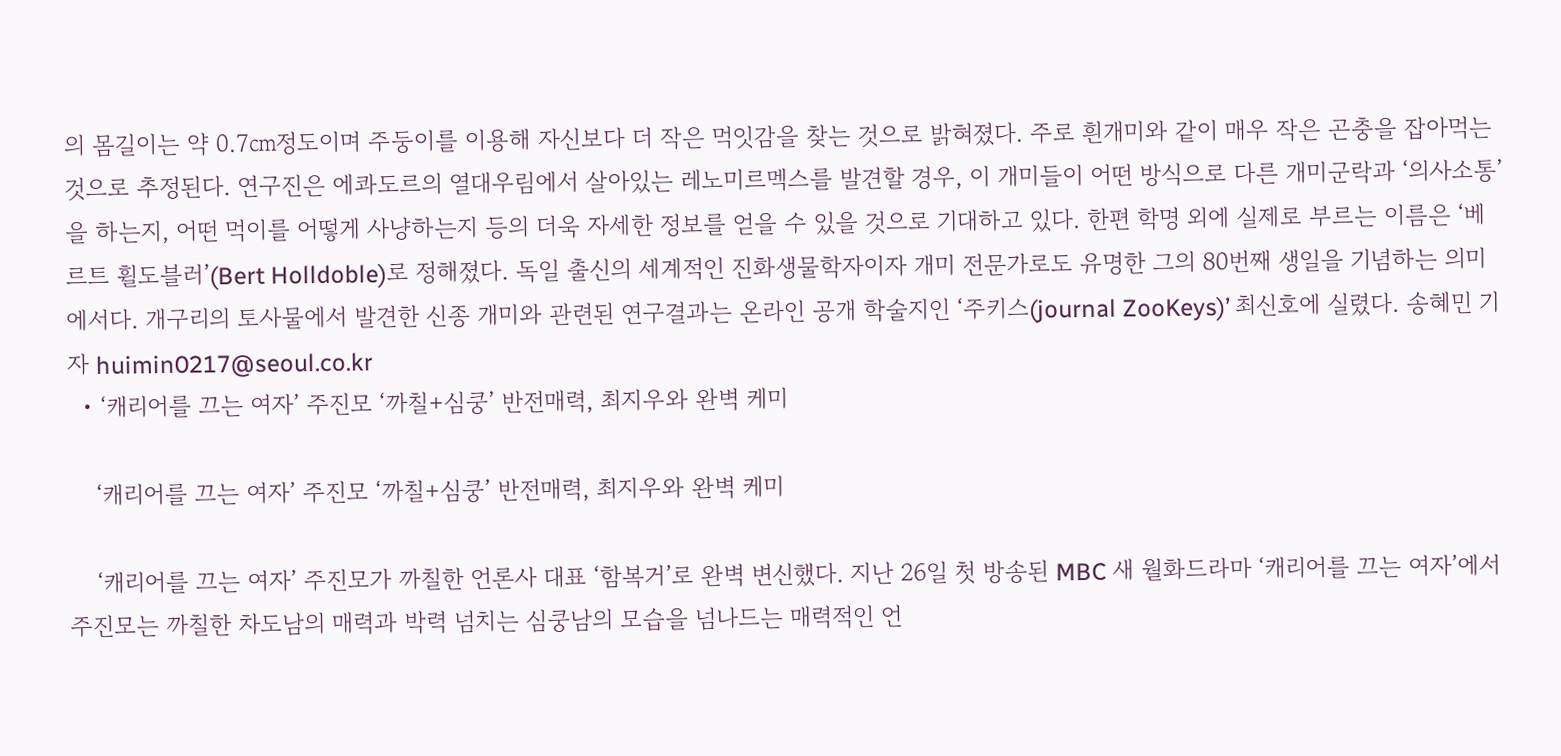의 몸길이는 약 0.7㎝정도이며 주둥이를 이용해 자신보다 더 작은 먹잇감을 찾는 것으로 밝혀졌다. 주로 흰개미와 같이 매우 작은 곤충을 잡아먹는 것으로 추정된다. 연구진은 에콰도르의 열대우림에서 살아있는 레노미르멕스를 발견할 경우, 이 개미들이 어떤 방식으로 다른 개미군락과 ‘의사소통’을 하는지, 어떤 먹이를 어떻게 사냥하는지 등의 더욱 자세한 정보를 얻을 수 있을 것으로 기대하고 있다. 한편 학명 외에 실제로 부르는 이름은 ‘베르트 휠도블러’(Bert Holldoble)로 정해졌다. 독일 출신의 세계적인 진화생물학자이자 개미 전문가로도 유명한 그의 80번째 생일을 기념하는 의미에서다. 개구리의 토사물에서 발견한 신종 개미와 관련된 연구결과는 온라인 공개 학술지인 ‘주키스(journal ZooKeys)’ 최신호에 실렸다. 송혜민 기자 huimin0217@seoul.co.kr
  • ‘캐리어를 끄는 여자’ 주진모 ‘까칠+심쿵’ 반전매력, 최지우와 완벽 케미

    ‘캐리어를 끄는 여자’ 주진모 ‘까칠+심쿵’ 반전매력, 최지우와 완벽 케미

    ‘캐리어를 끄는 여자’ 주진모가 까칠한 언론사 대표 ‘함복거’로 완벽 변신했다. 지난 26일 첫 방송된 MBC 새 월화드라마 ‘캐리어를 끄는 여자’에서 주진모는 까칠한 차도남의 매력과 박력 넘치는 심쿵남의 모습을 넘나드는 매력적인 언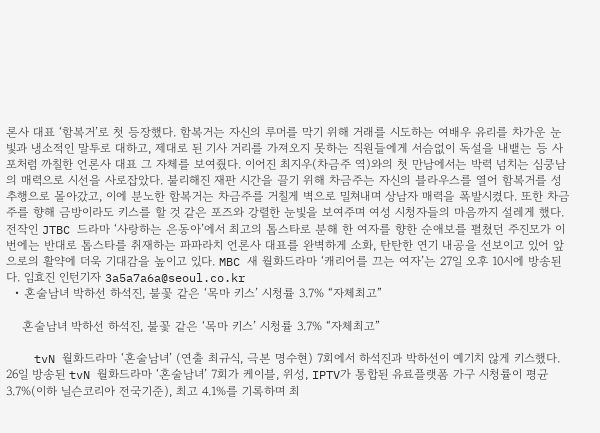론사 대표 ‘함복거’로 첫 등장했다. 함복거는 자신의 루머를 막기 위해 거래를 시도하는 여배우 유리를 차가운 눈빛과 냉소적인 말투로 대하고, 제대로 된 기사 거리를 가져오지 못하는 직원들에게 서슴없이 독설을 내뱉는 등 사포처럼 까칠한 언론사 대표 그 자체를 보여줬다. 이어진 최지우(차금주 역)와의 첫 만남에서는 박력 넘치는 심쿵남의 매력으로 시선을 사로잡았다. 불리해진 재판 시간을 끌기 위해 차금주는 자신의 블라우스를 열어 함복거를 성추행으로 몰아갔고, 이에 분노한 함복거는 차금주를 거칠게 벽으로 밀쳐내며 상남자 매력을 폭발시켰다. 또한 차금주를 향해 금방이라도 키스를 할 것 같은 포즈와 강렬한 눈빛을 보여주며 여성 시청자들의 마음까지 설레게 했다. 전작인 JTBC 드라마 ‘사랑하는 은동아’에서 최고의 톱스타로 분해 한 여자를 향한 순애보를 펼쳤던 주진모가 이번에는 반대로 톱스타를 취재하는 파파라치 언론사 대표를 완벽하게 소화, 탄탄한 연기 내공을 선보이고 있어 앞으로의 활약에 더욱 기대감을 높이고 있다. MBC 새 월화드라마 ‘캐리어를 끄는 여자’는 27일 오후 10시에 방송된다. 임효진 인턴기자 3a5a7a6a@seoul.co.kr
  • 혼술남녀 박하선 하석진, 불꽃 같은 ‘목마 키스’ 시청률 3.7% “자체최고”

    혼술남녀 박하선 하석진, 불꽃 같은 ‘목마 키스’ 시청률 3.7% “자체최고”

    tvN 월화드라마 ‘혼술남녀’ (연출 최규식, 극본 명수현) 7회에서 하석진과 박하선이 예기치 않게 키스했다. 26일 방송된 tvN 월화드라마 ‘혼술남녀’ 7회가 케이블, 위성, IPTV가 통합된 유료플랫폼 가구 시청률이 평균 3.7%(이하 닐슨코리아 전국기준), 최고 4.1%를 기록하며 최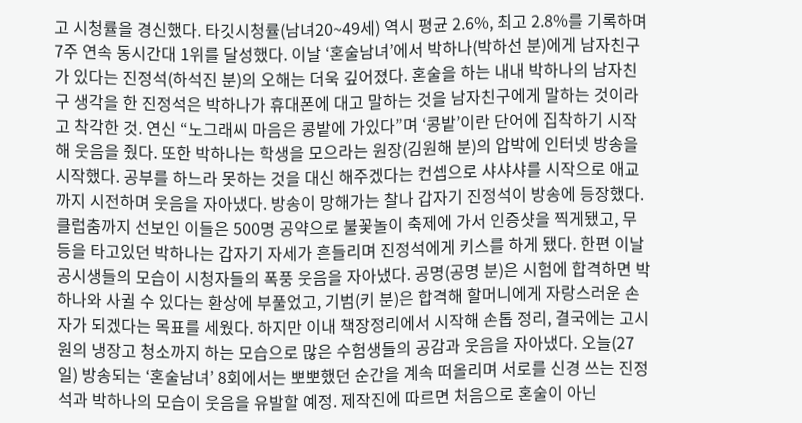고 시청률을 경신했다. 타깃시청률(남녀20~49세) 역시 평균 2.6%, 최고 2.8%를 기록하며 7주 연속 동시간대 1위를 달성했다. 이날 ‘혼술남녀’에서 박하나(박하선 분)에게 남자친구가 있다는 진정석(하석진 분)의 오해는 더욱 깊어졌다. 혼술을 하는 내내 박하나의 남자친구 생각을 한 진정석은 박하나가 휴대폰에 대고 말하는 것을 남자친구에게 말하는 것이라고 착각한 것. 연신 “노그래씨 마음은 콩밭에 가있다”며 ‘콩밭’이란 단어에 집착하기 시작해 웃음을 줬다. 또한 박하나는 학생을 모으라는 원장(김원해 분)의 압박에 인터넷 방송을 시작했다. 공부를 하느라 못하는 것을 대신 해주겠다는 컨셉으로 샤샤샤를 시작으로 애교까지 시전하며 웃음을 자아냈다. 방송이 망해가는 찰나 갑자기 진정석이 방송에 등장했다. 클럽춤까지 선보인 이들은 500명 공약으로 불꽃놀이 축제에 가서 인증샷을 찍게됐고, 무등을 타고있던 박하나는 갑자기 자세가 흔들리며 진정석에게 키스를 하게 됐다. 한편 이날 공시생들의 모습이 시청자들의 폭풍 웃음을 자아냈다. 공명(공명 분)은 시험에 합격하면 박하나와 사귈 수 있다는 환상에 부풀었고, 기범(키 분)은 합격해 할머니에게 자랑스러운 손자가 되겠다는 목표를 세웠다. 하지만 이내 책장정리에서 시작해 손톱 정리, 결국에는 고시원의 냉장고 청소까지 하는 모습으로 많은 수험생들의 공감과 웃음을 자아냈다. 오늘(27일) 방송되는 ‘혼술남녀’ 8회에서는 뽀뽀했던 순간을 계속 떠올리며 서로를 신경 쓰는 진정석과 박하나의 모습이 웃음을 유발할 예정. 제작진에 따르면 처음으로 혼술이 아닌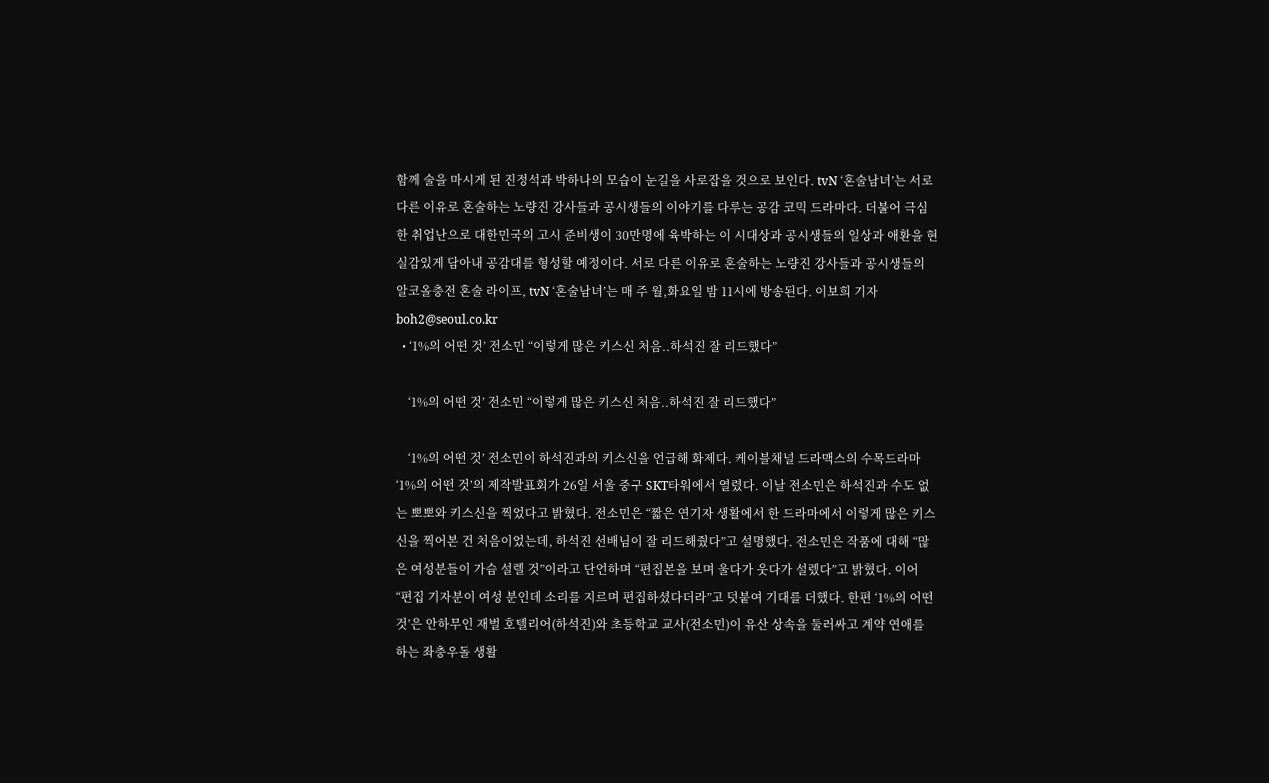함께 술을 마시게 된 진정석과 박하나의 모습이 눈길을 사로잡을 것으로 보인다. tvN ‘혼술남녀’는 서로 다른 이유로 혼술하는 노량진 강사들과 공시생들의 이야기를 다루는 공감 코믹 드라마다. 더불어 극심한 취업난으로 대한민국의 고시 준비생이 30만명에 육박하는 이 시대상과 공시생들의 일상과 애환을 현실감있게 담아내 공감대를 형성할 예정이다. 서로 다른 이유로 혼술하는 노량진 강사들과 공시생들의 알코올충전 혼술 라이프, tvN ‘혼술남녀’는 매 주 월,화요일 밤 11시에 방송된다. 이보희 기자 boh2@seoul.co.kr
  • ‘1%의 어떤 것’ 전소민 “이렇게 많은 키스신 처음..하석진 잘 리드했다”

    ‘1%의 어떤 것’ 전소민 “이렇게 많은 키스신 처음..하석진 잘 리드했다”

    ‘1%의 어떤 것’ 전소민이 하석진과의 키스신을 언급해 화제다. 케이블채널 드라맥스의 수목드라마 ‘1%의 어떤 것’의 제작발표회가 26일 서울 중구 SKT타워에서 열렸다. 이날 전소민은 하석진과 수도 없는 뽀뽀와 키스신을 찍었다고 밝혔다. 전소민은 “짧은 연기자 생활에서 한 드라마에서 이렇게 많은 키스신을 찍어본 건 처음이었는데, 하석진 선배님이 잘 리드해줬다”고 설명했다. 전소민은 작품에 대해 “많은 여성분들이 가슴 설렐 것”이라고 단언하며 “편집본을 보며 울다가 웃다가 설렜다”고 밝혔다. 이어 “편집 기자분이 여성 분인데 소리를 지르며 편집하셨다더라”고 덧붙여 기대를 더했다. 한편 ‘1%의 어떤 것’은 안하무인 재벌 호텔리어(하석진)와 초등학교 교사(전소민)이 유산 상속을 둘러싸고 계약 연애를 하는 좌충우돌 생활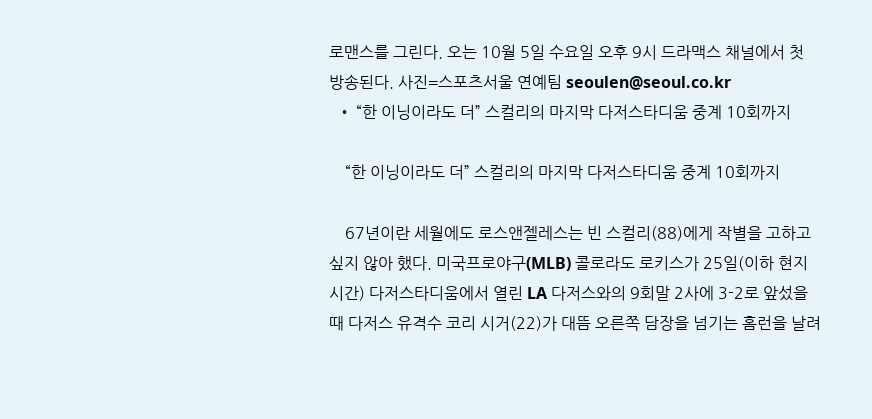로맨스를 그린다. 오는 10월 5일 수요일 오후 9시 드라맥스 채널에서 첫 방송된다. 사진=스포츠서울 연예팀 seoulen@seoul.co.kr
  • “한 이닝이라도 더” 스컬리의 마지막 다저스타디움 중계 10회까지

    “한 이닝이라도 더” 스컬리의 마지막 다저스타디움 중계 10회까지

    67년이란 세월에도 로스앤젤레스는 빈 스컬리(88)에게 작별을 고하고 싶지 않아 했다. 미국프로야구(MLB) 콜로라도 로키스가 25일(이하 현지시간) 다저스타디움에서 열린 LA 다저스와의 9회말 2사에 3-2로 앞섰을 때 다저스 유격수 코리 시거(22)가 대뜸 오른쪽 담장을 넘기는 홈런을 날려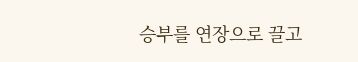승부를 연장으로 끌고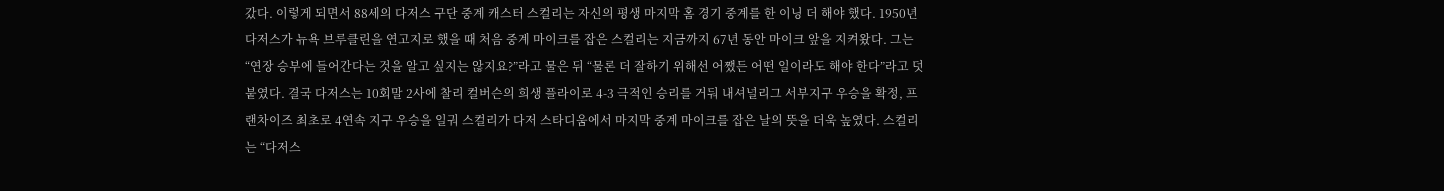갔다. 이렇게 되면서 88세의 다저스 구단 중계 캐스터 스컬리는 자신의 평생 마지막 홈 경기 중계를 한 이닝 더 해야 했다. 1950년 다저스가 뉴욕 브루클린을 연고지로 했을 때 처음 중계 마이크를 잡은 스컬리는 지금까지 67년 동안 마이크 앞을 지켜왔다. 그는 “연장 승부에 들어간다는 것을 알고 싶지는 않지요?”라고 물은 뒤 “물론 더 잘하기 위해선 어쨌든 어떤 일이라도 해야 한다”라고 덧붙였다. 결국 다저스는 10회말 2사에 찰리 컬버슨의 희생 플라이로 4-3 극적인 승리를 거둬 내셔널리그 서부지구 우승을 확정, 프랜차이즈 최초로 4연속 지구 우승을 일궈 스컬리가 다저 스타디움에서 마지막 중계 마이크를 잡은 날의 뜻을 더욱 높였다. 스컬리는 “다저스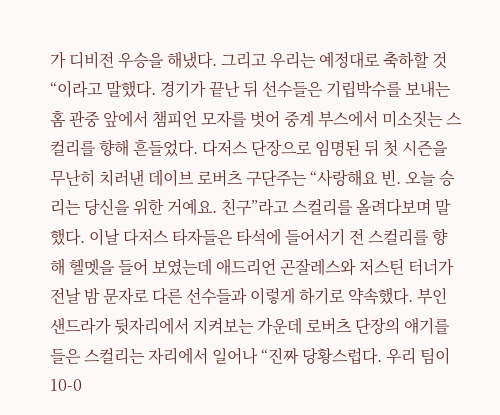가 디비전 우승을 해냈다. 그리고 우리는 예정대로 축하할 것“이라고 말했다. 경기가 끝난 뒤 선수들은 기립박수를 보내는 홈 관중 앞에서 챔피언 모자를 벗어 중계 부스에서 미소짓는 스컬리를 향해 흔들었다. 다저스 단장으로 임명된 뒤 첫 시즌을 무난히 치러낸 데이브 로버츠 구단주는 “사랑해요 빈. 오늘 승리는 당신을 위한 거예요. 친구”라고 스컬리를 올려다보며 말했다. 이날 다저스 타자들은 타석에 들어서기 전 스컬리를 향해 헬멧을 들어 보였는데 애드리언 곤잘레스와 저스틴 터너가 전날 밤 문자로 다른 선수들과 이렇게 하기로 약속했다. 부인 샌드라가 뒷자리에서 지켜보는 가운데 로버츠 단장의 얘기를 들은 스컬리는 자리에서 일어나 “진짜 당황스럽다. 우리 팀이 10-0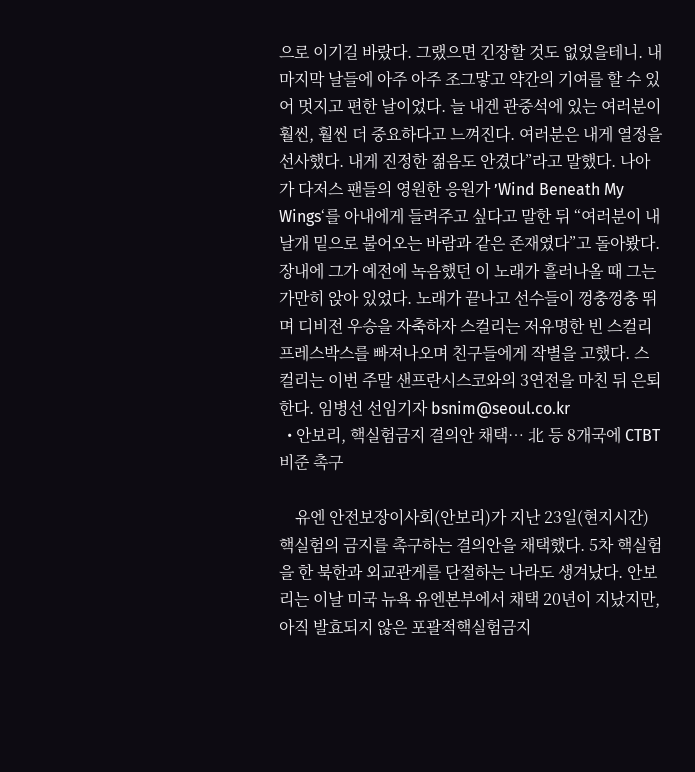으로 이기길 바랐다. 그랬으면 긴장할 것도 없었을테니. 내 마지막 날들에 아주 아주 조그맣고 약간의 기여를 할 수 있어 멋지고 편한 날이었다. 늘 내겐 관중석에 있는 여러분이 훨씬, 훨씬 더 중요하다고 느껴진다. 여러분은 내게 열정을 선사했다. 내게 진정한 젊음도 안겼다”라고 말했다. 나아가 다저스 팬들의 영원한 응원가 ’Wind Beneath My Wings‘를 아내에게 들려주고 싶다고 말한 뒤 “여러분이 내 날개 밑으로 불어오는 바람과 같은 존재였다”고 돌아봤다. 장내에 그가 예전에 녹음했던 이 노래가 흘러나올 때 그는 가만히 앉아 있었다. 노래가 끝나고 선수들이 껑충껑충 뛰며 디비전 우승을 자축하자 스컬리는 저유명한 빈 스컬리 프레스박스를 빠져나오며 친구들에게 작별을 고했다. 스컬리는 이번 주말 샌프란시스코와의 3연전을 마친 뒤 은퇴한다. 임병선 선임기자 bsnim@seoul.co.kr
  • 안보리, 핵실험금지 결의안 채택… 北 등 8개국에 CTBT 비준 촉구

    유엔 안전보장이사회(안보리)가 지난 23일(현지시간) 핵실험의 금지를 촉구하는 결의안을 채택했다. 5차 핵실험을 한 북한과 외교관게를 단절하는 나라도 생겨났다. 안보리는 이날 미국 뉴욕 유엔본부에서 채택 20년이 지났지만, 아직 발효되지 않은 포괄적핵실험금지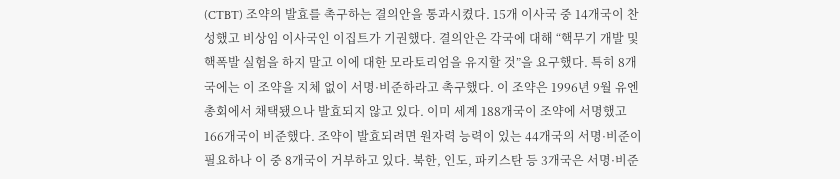(CTBT) 조약의 발효를 촉구하는 결의안을 통과시켰다. 15개 이사국 중 14개국이 찬성했고 비상임 이사국인 이집트가 기권했다. 결의안은 각국에 대해 “핵무기 개발 및 핵폭발 실험을 하지 말고 이에 대한 모라토리엄을 유지할 것”을 요구했다. 특히 8개국에는 이 조약을 지체 없이 서명·비준하라고 촉구했다. 이 조약은 1996년 9월 유엔 총회에서 채택됐으나 발효되지 않고 있다. 이미 세계 188개국이 조약에 서명했고 166개국이 비준했다. 조약이 발효되려면 원자력 능력이 있는 44개국의 서명·비준이 필요하나 이 중 8개국이 거부하고 있다. 북한, 인도, 파키스탄 등 3개국은 서명·비준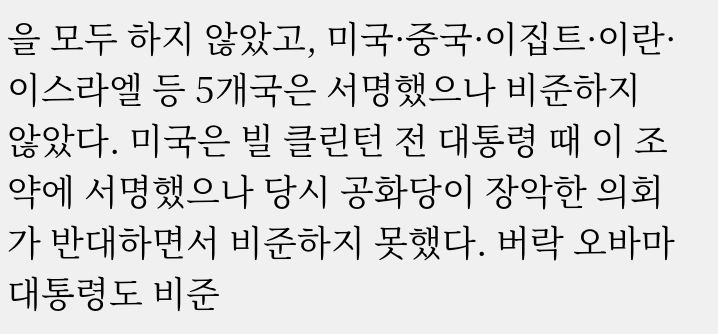을 모두 하지 않았고, 미국·중국·이집트·이란·이스라엘 등 5개국은 서명했으나 비준하지 않았다. 미국은 빌 클린턴 전 대통령 때 이 조약에 서명했으나 당시 공화당이 장악한 의회가 반대하면서 비준하지 못했다. 버락 오바마 대통령도 비준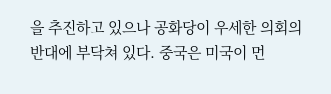을 추진하고 있으나 공화당이 우세한 의회의 반대에 부닥쳐 있다. 중국은 미국이 먼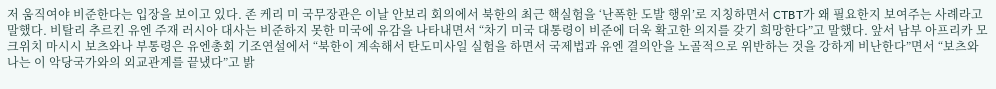저 움직여야 비준한다는 입장을 보이고 있다. 존 케리 미 국무장관은 이날 안보리 회의에서 북한의 최근 핵실험을 ‘난폭한 도발 행위’로 지칭하면서 CTBT가 왜 필요한지 보여주는 사례라고 말했다. 비탈리 추르킨 유엔 주재 러시아 대사는 비준하지 못한 미국에 유감을 나타내면서 “차기 미국 대통령이 비준에 더욱 확고한 의지를 갖기 희망한다”고 말했다. 앞서 남부 아프리카 모크위치 마시시 보츠와나 부통령은 유엔총회 기조연설에서 “북한이 계속해서 탄도미사일 실험을 하면서 국제법과 유엔 결의안을 노골적으로 위반하는 것을 강하게 비난한다”면서 “보츠와나는 이 악당국가와의 외교관계를 끝냈다”고 밝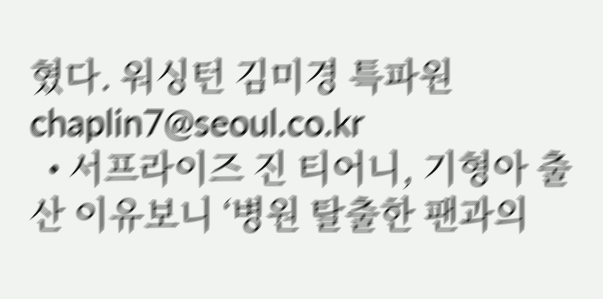혔다. 워싱턴 김미경 특파원 chaplin7@seoul.co.kr
  • 서프라이즈 진 티어니, 기형아 출산 이유보니 ‘병원 탈출한 팬과의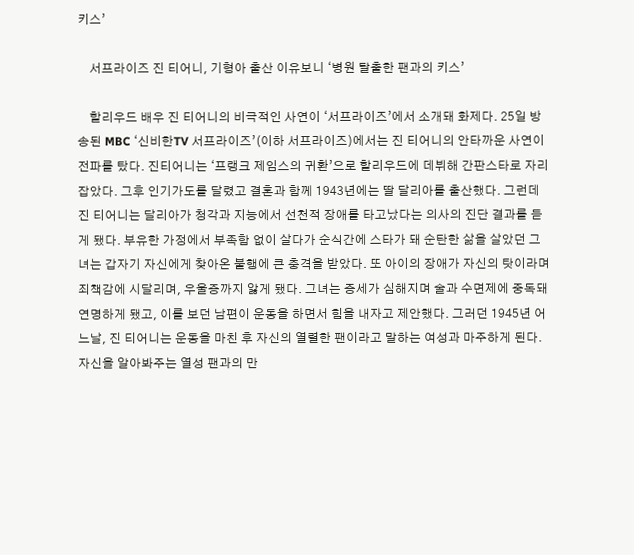키스’

    서프라이즈 진 티어니, 기형아 출산 이유보니 ‘병원 탈출한 팬과의 키스’

    할리우드 배우 진 티어니의 비극적인 사연이 ‘서프라이즈’에서 소개돼 화제다. 25일 방송된 MBC ‘신비한TV 서프라이즈’(이하 서프라이즈)에서는 진 티어니의 안타까운 사연이 전파를 탔다. 진티어니는 ‘프랭크 제임스의 귀환’으로 할리우드에 데뷔해 간판스타로 자리잡았다. 그후 인기가도를 달렸고 결혼과 함께 1943년에는 딸 달리아를 출산했다. 그런데 진 티어니는 달리아가 청각과 지능에서 선천적 장애를 타고났다는 의사의 진단 결과를 듣게 됐다. 부유한 가정에서 부족함 없이 살다가 순식간에 스타가 돼 순탄한 삶을 살았던 그녀는 갑자기 자신에게 찾아온 불행에 큰 충격을 받았다. 또 아이의 장애가 자신의 탓이라며 죄책감에 시달리며, 우울증까지 앓게 됐다. 그녀는 증세가 심해지며 술과 수면제에 중독돼 연명하게 됐고, 이를 보던 남편이 운동을 하면서 힘을 내자고 제안했다. 그러던 1945년 어느날, 진 티어니는 운동을 마친 후 자신의 열렬한 팬이라고 말하는 여성과 마주하게 된다. 자신을 알아봐주는 열성 팬과의 만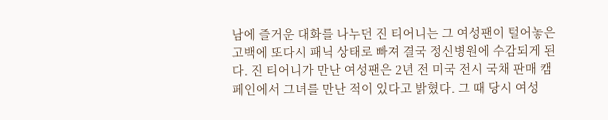남에 즐거운 대화를 나누던 진 티어니는 그 여성팬이 털어놓은 고백에 또다시 패닉 상태로 빠져 결국 정신병원에 수감되게 된다. 진 티어니가 만난 여성팬은 2년 전 미국 전시 국채 판매 캠페인에서 그녀를 만난 적이 있다고 밝혔다. 그 때 당시 여성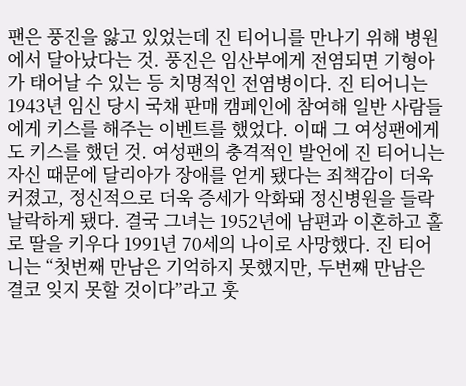팬은 풍진을 앓고 있었는데 진 티어니를 만나기 위해 병원에서 달아났다는 것. 풍진은 임산부에게 전염되면 기형아가 태어날 수 있는 등 치명적인 전염병이다. 진 티어니는 1943년 임신 당시 국채 판매 캠페인에 참여해 일반 사람들에게 키스를 해주는 이벤트를 했었다. 이때 그 여성팬에게도 키스를 했던 것. 여성팬의 충격적인 발언에 진 티어니는 자신 때문에 달리아가 장애를 얻게 됐다는 죄책감이 더욱 커졌고, 정신적으로 더욱 증세가 악화돼 정신병원을 들락날락하게 됐다. 결국 그녀는 1952년에 남편과 이혼하고 홀로 딸을 키우다 1991년 70세의 나이로 사망했다. 진 티어니는 “첫번째 만남은 기억하지 못했지만, 두번째 만남은 결코 잊지 못할 것이다”라고 훗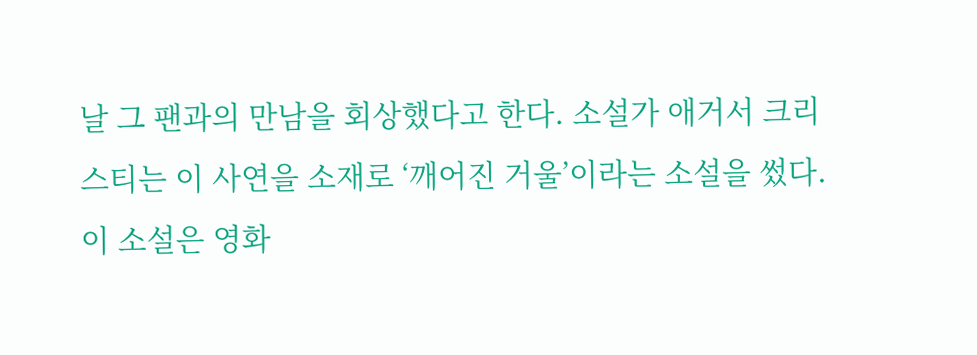날 그 팬과의 만남을 회상했다고 한다. 소설가 애거서 크리스티는 이 사연을 소재로 ‘깨어진 거울’이라는 소설을 썼다. 이 소설은 영화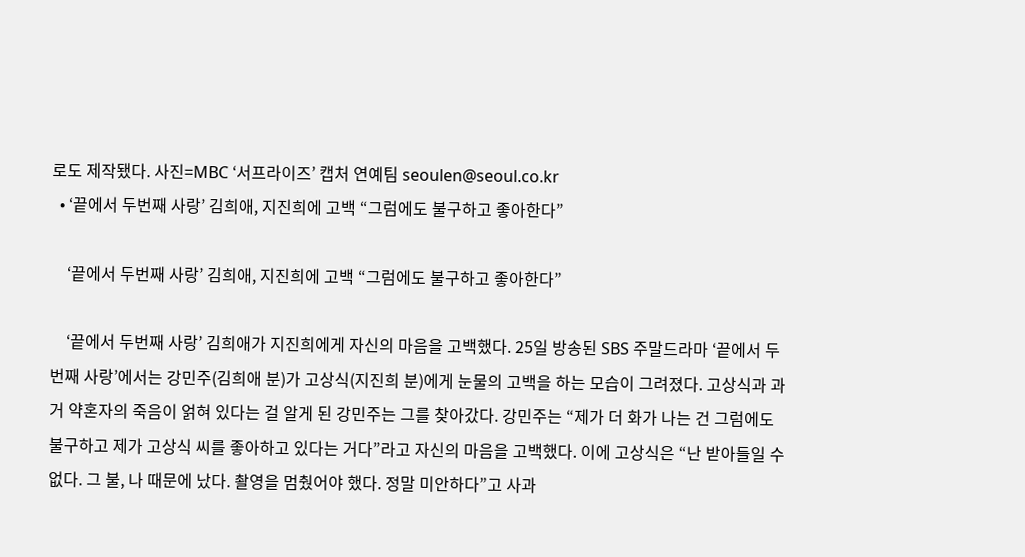로도 제작됐다. 사진=MBC ‘서프라이즈’ 캡처 연예팀 seoulen@seoul.co.kr
  • ‘끝에서 두번째 사랑’ 김희애, 지진희에 고백 “그럼에도 불구하고 좋아한다”

    ‘끝에서 두번째 사랑’ 김희애, 지진희에 고백 “그럼에도 불구하고 좋아한다”

    ‘끝에서 두번째 사랑’ 김희애가 지진희에게 자신의 마음을 고백했다. 25일 방송된 SBS 주말드라마 ‘끝에서 두번째 사랑’에서는 강민주(김희애 분)가 고상식(지진희 분)에게 눈물의 고백을 하는 모습이 그려졌다. 고상식과 과거 약혼자의 죽음이 얽혀 있다는 걸 알게 된 강민주는 그를 찾아갔다. 강민주는 “제가 더 화가 나는 건 그럼에도 불구하고 제가 고상식 씨를 좋아하고 있다는 거다”라고 자신의 마음을 고백했다. 이에 고상식은 “난 받아들일 수 없다. 그 불, 나 때문에 났다. 촬영을 멈췄어야 했다. 정말 미안하다”고 사과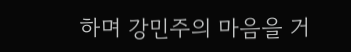하며 강민주의 마음을 거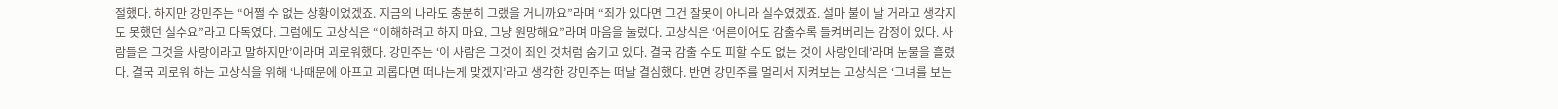절했다. 하지만 강민주는 “어쩔 수 없는 상황이었겠죠. 지금의 나라도 충분히 그랬을 거니까요”라며 “죄가 있다면 그건 잘못이 아니라 실수였겠죠. 설마 불이 날 거라고 생각지도 못했던 실수요”라고 다독였다. 그럼에도 고상식은 “이해하려고 하지 마요. 그냥 원망해요”라며 마음을 눌렀다. 고상식은 ‘어른이어도 감출수록 들켜버리는 감정이 있다. 사람들은 그것을 사랑이라고 말하지만’이라며 괴로워했다. 강민주는 ‘이 사람은 그것이 죄인 것처럼 숨기고 있다. 결국 감출 수도 피할 수도 없는 것이 사랑인데’라며 눈물을 흘렸다. 결국 괴로워 하는 고상식을 위해 ‘나때문에 아프고 괴롭다면 떠나는게 맞겠지’라고 생각한 강민주는 떠날 결심했다. 반면 강민주를 멀리서 지켜보는 고상식은 ‘그녀를 보는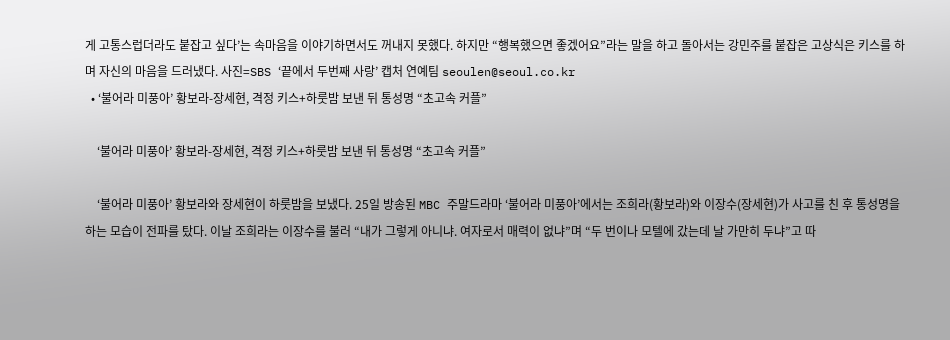게 고통스럽더라도 붙잡고 싶다’는 속마음을 이야기하면서도 꺼내지 못했다. 하지만 “행복했으면 좋겠어요”라는 말을 하고 돌아서는 강민주를 붙잡은 고상식은 키스를 하며 자신의 마음을 드러냈다. 사진=SBS ‘끝에서 두번째 사랑’ 캡처 연예팀 seoulen@seoul.co.kr
  • ‘불어라 미풍아’ 황보라-장세현, 격정 키스+하룻밤 보낸 뒤 통성명 “초고속 커플”

    ‘불어라 미풍아’ 황보라-장세현, 격정 키스+하룻밤 보낸 뒤 통성명 “초고속 커플”

    ‘불어라 미풍아’ 황보라와 장세현이 하룻밤을 보냈다. 25일 방송된 MBC 주말드라마 ‘불어라 미풍아’에서는 조희라(황보라)와 이장수(장세현)가 사고를 친 후 통성명을 하는 모습이 전파를 탔다. 이날 조희라는 이장수를 불러 “내가 그렇게 아니냐. 여자로서 매력이 없냐”며 “두 번이나 모텔에 갔는데 날 가만히 두냐”고 따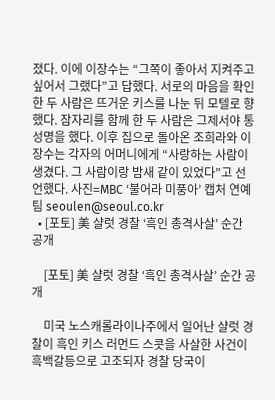졌다. 이에 이장수는 “그쪽이 좋아서 지켜주고 싶어서 그랬다”고 답했다. 서로의 마음을 확인한 두 사람은 뜨거운 키스를 나눈 뒤 모텔로 향했다. 잠자리를 함께 한 두 사람은 그제서야 통성명을 했다. 이후 집으로 돌아온 조희라와 이장수는 각자의 어머니에게 “사랑하는 사람이 생겼다. 그 사람이랑 밤새 같이 있었다”고 선언했다. 사진=MBC ‘불어라 미풍아’ 캡처 연예팀 seoulen@seoul.co.kr
  • [포토] 美 샬럿 경찰 ‘흑인 총격사살’ 순간 공개

    [포토] 美 샬럿 경찰 ‘흑인 총격사살’ 순간 공개

    미국 노스캐롤라이나주에서 일어난 샬럿 경찰이 흑인 키스 러먼드 스콧을 사살한 사건이 흑백갈등으로 고조되자 경찰 당국이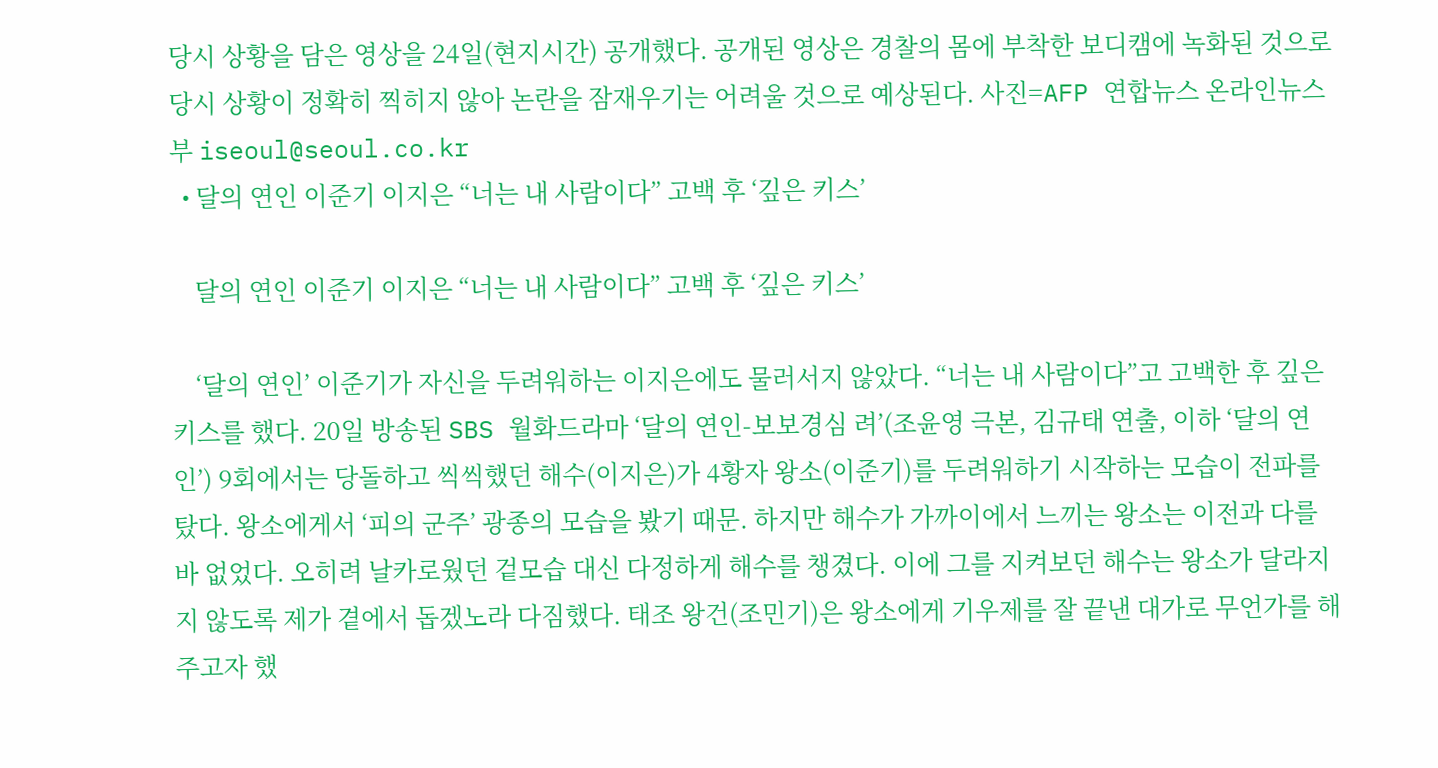당시 상황을 담은 영상을 24일(현지시간) 공개했다. 공개된 영상은 경찰의 몸에 부착한 보디캠에 녹화된 것으로 당시 상황이 정확히 찍히지 않아 논란을 잠재우기는 어려울 것으로 예상된다. 사진=AFP 연합뉴스 온라인뉴스부 iseoul@seoul.co.kr
  • 달의 연인 이준기 이지은 “너는 내 사람이다” 고백 후 ‘깊은 키스’

    달의 연인 이준기 이지은 “너는 내 사람이다” 고백 후 ‘깊은 키스’

    ‘달의 연인’ 이준기가 자신을 두려워하는 이지은에도 물러서지 않았다. “너는 내 사람이다”고 고백한 후 깊은 키스를 했다. 20일 방송된 SBS 월화드라마 ‘달의 연인-보보경심 려’(조윤영 극본, 김규태 연출, 이하 ‘달의 연인’) 9회에서는 당돌하고 씩씩했던 해수(이지은)가 4황자 왕소(이준기)를 두려워하기 시작하는 모습이 전파를 탔다. 왕소에게서 ‘피의 군주’ 광종의 모습을 봤기 때문. 하지만 해수가 가까이에서 느끼는 왕소는 이전과 다를 바 없었다. 오히려 날카로웠던 겉모습 대신 다정하게 해수를 챙겼다. 이에 그를 지켜보던 해수는 왕소가 달라지지 않도록 제가 곁에서 돕겠노라 다짐했다. 태조 왕건(조민기)은 왕소에게 기우제를 잘 끝낸 대가로 무언가를 해주고자 했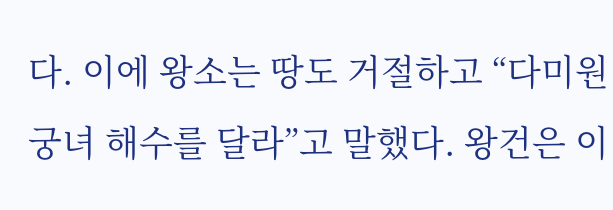다. 이에 왕소는 땅도 거절하고 “다미원 궁녀 해수를 달라”고 말했다. 왕건은 이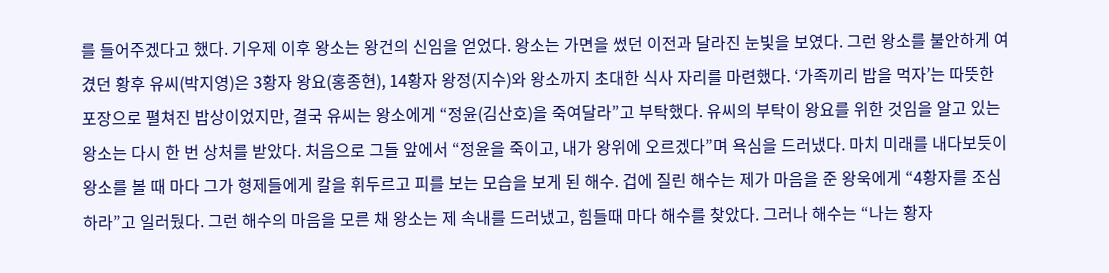를 들어주겠다고 했다. 기우제 이후 왕소는 왕건의 신임을 얻었다. 왕소는 가면을 썼던 이전과 달라진 눈빛을 보였다. 그런 왕소를 불안하게 여겼던 황후 유씨(박지영)은 3황자 왕요(홍종현), 14황자 왕정(지수)와 왕소까지 초대한 식사 자리를 마련했다. ‘가족끼리 밥을 먹자’는 따뜻한 포장으로 펼쳐진 밥상이었지만, 결국 유씨는 왕소에게 “정윤(김산호)을 죽여달라”고 부탁했다. 유씨의 부탁이 왕요를 위한 것임을 알고 있는 왕소는 다시 한 번 상처를 받았다. 처음으로 그들 앞에서 “정윤을 죽이고, 내가 왕위에 오르겠다”며 욕심을 드러냈다. 마치 미래를 내다보듯이 왕소를 볼 때 마다 그가 형제들에게 칼을 휘두르고 피를 보는 모습을 보게 된 해수. 겁에 질린 해수는 제가 마음을 준 왕욱에게 “4황자를 조심하라”고 일러뒀다. 그런 해수의 마음을 모른 채 왕소는 제 속내를 드러냈고, 힘들때 마다 해수를 찾았다. 그러나 해수는 “나는 황자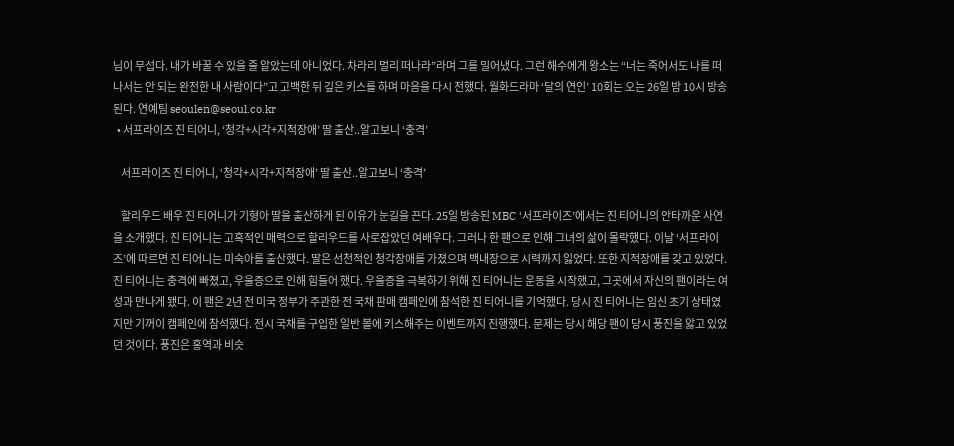님이 무섭다. 내가 바꿀 수 있을 줄 알았는데 아니었다. 차라리 멀리 떠나라”라며 그를 밀어냈다. 그런 해수에게 왕소는 “너는 죽어서도 나를 떠나서는 안 되는 완전한 내 사람이다”고 고백한 뒤 깊은 키스를 하며 마음을 다시 전했다. 월화드라마 ‘달의 연인’ 10회는 오는 26일 밤 10시 방송된다. 연예팀 seoulen@seoul.co.kr
  • 서프라이즈 진 티어니, ‘청각+시각+지적장애’ 딸 출산..알고보니 ‘충격’

    서프라이즈 진 티어니, ‘청각+시각+지적장애’ 딸 출산..알고보니 ‘충격’

    할리우드 배우 진 티어니가 기형아 딸을 출산하게 된 이유가 눈길을 끈다. 25일 방송된 MBC ‘서프라이즈’에서는 진 티어니의 안타까운 사연을 소개했다. 진 티어니는 고혹적인 매력으로 할리우드를 사로잡았던 여배우다. 그러나 한 팬으로 인해 그녀의 삶이 몰락했다. 이날 ‘서프라이즈’에 따르면 진 티어니는 미숙아를 출산했다. 딸은 선천적인 청각장애를 가졌으며 백내장으로 시력까지 잃었다. 또한 지적장애를 갖고 있었다. 진 티어니는 충격에 빠졌고, 우울증으로 인해 힘들어 했다. 우울증을 극복하기 위해 진 티어니는 운동을 시작했고, 그곳에서 자신의 팬이라는 여성과 만나게 됐다. 이 팬은 2년 전 미국 정부가 주관한 전 국채 판매 캠페인에 참석한 진 티어니를 기억했다. 당시 진 티어니는 임신 초기 상태였지만 기꺼이 캠페인에 참석했다. 전시 국채를 구입한 일반 볼에 키스해주는 이벤트까지 진행했다. 문제는 당시 해당 팬이 당시 풍진을 앓고 있었던 것이다. 풍진은 홍역과 비슷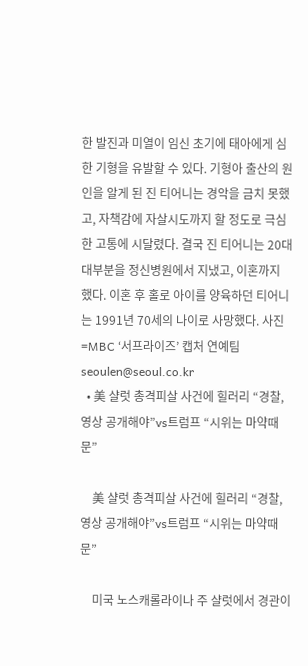한 발진과 미열이 임신 초기에 태아에게 심한 기형을 유발할 수 있다. 기형아 출산의 원인을 알게 된 진 티어니는 경악을 금치 못했고, 자책감에 자살시도까지 할 정도로 극심한 고통에 시달렸다. 결국 진 티어니는 20대 대부분을 정신병원에서 지냈고, 이혼까지 했다. 이혼 후 홀로 아이를 양육하던 티어니는 1991년 70세의 나이로 사망했다. 사진=MBC ‘서프라이즈’ 캡처 연예팀 seoulen@seoul.co.kr
  • 美 샬럿 총격피살 사건에 힐러리 “경찰, 영상 공개해야”vs트럼프 “시위는 마약때문”

    美 샬럿 총격피살 사건에 힐러리 “경찰, 영상 공개해야”vs트럼프 “시위는 마약때문”

    미국 노스캐롤라이나 주 샬럿에서 경관이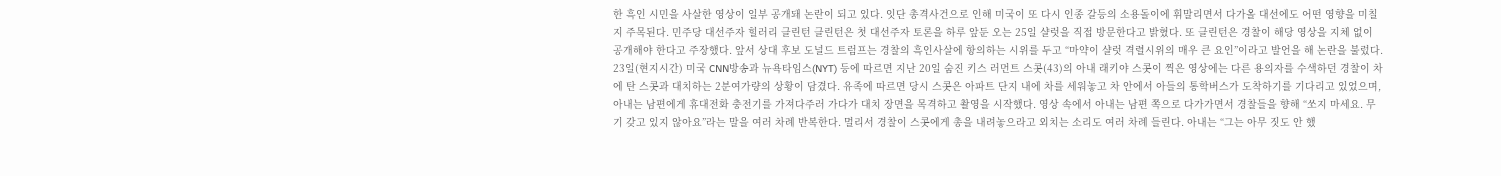한 흑인 시민을 사살한 영상이 일부 공개돼 논란이 되고 있다. 잇단 총격사건으로 인해 미국이 또 다시 인종 갈등의 소용돌이에 휘말리면서 다가올 대선에도 어떤 영향을 미칠지 주목된다. 민주당 대선주자 힐러리 클린턴 클린턴은 첫 대선주자 토론을 하루 앞둔 오는 25일 샬럿을 직접 방문한다고 밝혔다. 또 클린턴은 경찰이 해당 영상을 지체 없이 공개해야 한다고 주장했다. 앞서 상대 후보 도널드 트럼프는 경찰의 흑인사살에 항의하는 시위를 두고 “마약이 샬럿 격렬시위의 매우 큰 요인”이라고 발언을 해 논란을 불렀다. 23일(현지시간) 미국 CNN방송과 뉴욕타임스(NYT) 등에 따르면 지난 20일 숨진 키스 러먼트 스콧(43)의 아내 래키야 스콧이 찍은 영상에는 다른 용의자를 수색하던 경찰이 차에 탄 스콧과 대치하는 2분여가량의 상황이 담겼다. 유족에 따르면 당시 스콧은 아파트 단지 내에 차를 세워놓고 차 안에서 아들의 통학버스가 도착하기를 기다리고 있었으며, 아내는 남편에게 휴대전화 충전기를 가져다주러 가다가 대치 장면을 목격하고 촬영을 시작했다. 영상 속에서 아내는 남편 쪽으로 다가가면서 경찰들을 향해 “쏘지 마세요. 무기 갖고 있지 않아요”라는 말을 여러 차례 반복한다. 멀리서 경찰이 스콧에게 총을 내려놓으라고 외치는 소리도 여러 차례 들린다. 아내는 “그는 아무 짓도 안 했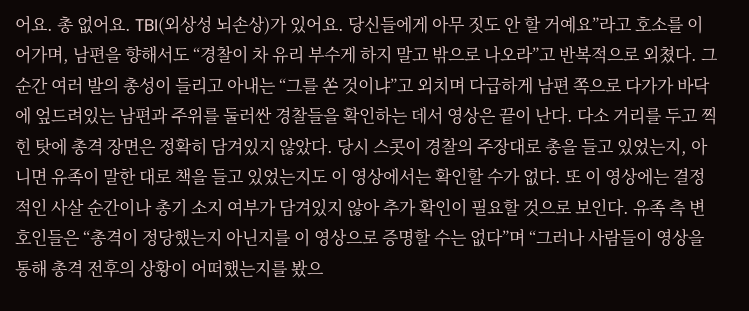어요. 총 없어요. TBI(외상성 뇌손상)가 있어요. 당신들에게 아무 짓도 안 할 거예요”라고 호소를 이어가며, 남편을 향해서도 “경찰이 차 유리 부수게 하지 말고 밖으로 나오라”고 반복적으로 외쳤다. 그 순간 여러 발의 총성이 들리고 아내는 “그를 쏜 것이냐”고 외치며 다급하게 남편 쪽으로 다가가 바닥에 엎드려있는 남편과 주위를 둘러싼 경찰들을 확인하는 데서 영상은 끝이 난다. 다소 거리를 두고 찍힌 탓에 총격 장면은 정확히 담겨있지 않았다. 당시 스콧이 경찰의 주장대로 총을 들고 있었는지, 아니면 유족이 말한 대로 책을 들고 있었는지도 이 영상에서는 확인할 수가 없다. 또 이 영상에는 결정적인 사살 순간이나 총기 소지 여부가 담겨있지 않아 추가 확인이 필요할 것으로 보인다. 유족 측 변호인들은 “총격이 정당했는지 아닌지를 이 영상으로 증명할 수는 없다”며 “그러나 사람들이 영상을 통해 총격 전후의 상황이 어떠했는지를 봤으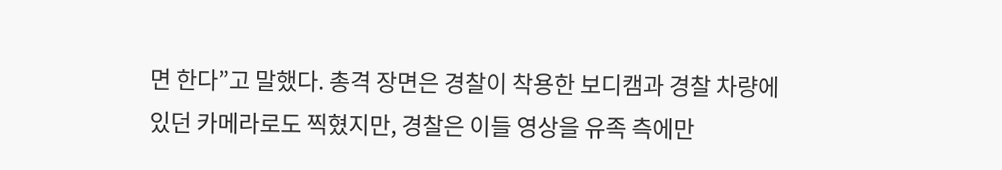면 한다”고 말했다. 총격 장면은 경찰이 착용한 보디캠과 경찰 차량에 있던 카메라로도 찍혔지만, 경찰은 이들 영상을 유족 측에만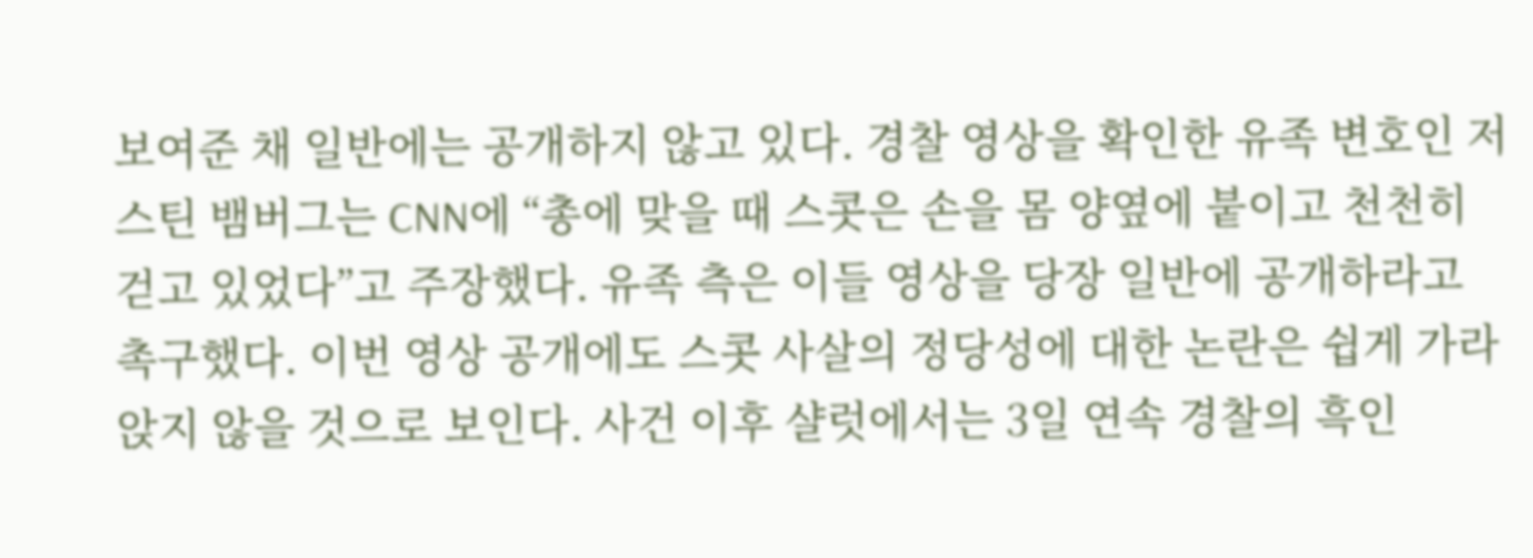보여준 채 일반에는 공개하지 않고 있다. 경찰 영상을 확인한 유족 변호인 저스틴 뱀버그는 CNN에 “총에 맞을 때 스콧은 손을 몸 양옆에 붙이고 천천히 걷고 있었다”고 주장했다. 유족 측은 이들 영상을 당장 일반에 공개하라고 촉구했다. 이번 영상 공개에도 스콧 사살의 정당성에 대한 논란은 쉽게 가라앉지 않을 것으로 보인다. 사건 이후 샬럿에서는 3일 연속 경찰의 흑인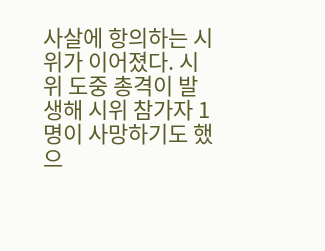사살에 항의하는 시위가 이어졌다. 시위 도중 총격이 발생해 시위 참가자 1명이 사망하기도 했으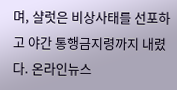며, 샬럿은 비상사태를 선포하고 야간 통행금지령까지 내렸다. 온라인뉴스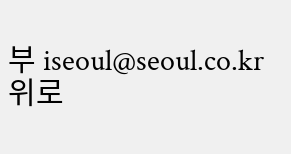부 iseoul@seoul.co.kr
위로